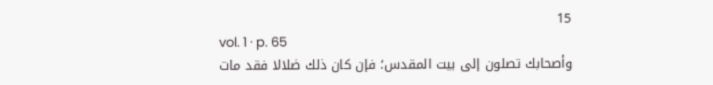15
vol. 1 · p. 65
وأصحابك تصلون إلى بيت المقدس؛ فإن كان ذلك ضلالا فقد مات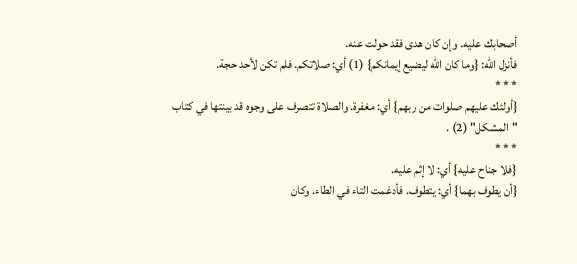أصحابك عليه. وإن كان هدى فقد حولت عنه.
فأنزل الله: {وما كان الله ليضيع إيمانكم} (1) أي: صلاتكم. فلم تكن لأحد حجة.
* * *
{أولئك عليهم صلوات من ربهم} أي: مغفرة. والصلاة تتصرف على وجوه قد بينتها في كتاب "المشكل" (2) .
* * *
{فلا جناح عليه} أي: لا إثم عليه.
{أن يطوف بهما} أي: يتطوف. فأدغمت التاء في الطاء. وكان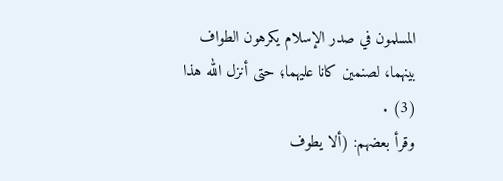المسلمون في صدر الإسلام يكرهون الطواف بينهما، لصنمين كانا عليهما؛ حتى أنزل الله هذا (3) .
وقرأ بعضهم: (ألا يطوف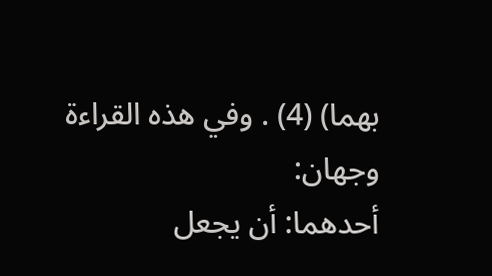بهما) (4) . وفي هذه القراءة وجهان:
أحدهما: أن يجعل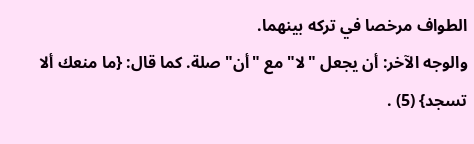الطواف مرخصا في تركه بينهما.
والوجه الآخر: أن يجعل "لا" مع "أن" صلة. كما قال: {ما منعك ألا تسجد} (5) .